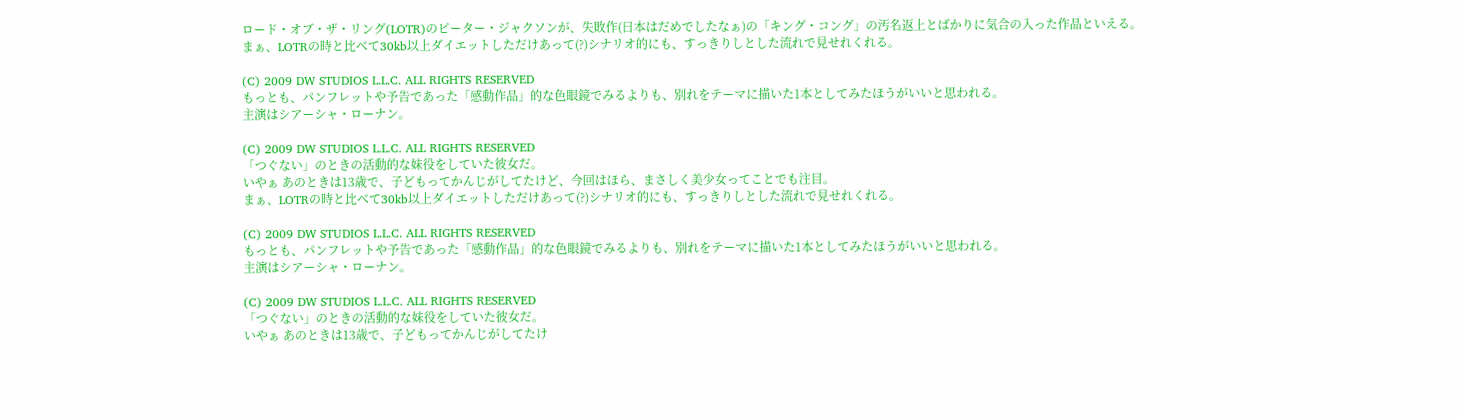ロード・オブ・ザ・リング(LOTR)のピーター・ジャクソンが、失敗作(日本はだめでしたなぁ)の「キング・コング」の汚名返上とばかりに気合の入った作品といえる。
まぁ、LOTRの時と比べて30kb以上ダイエットしただけあって(?)シナリオ的にも、すっきりしとした流れで見せれくれる。

(C) 2009 DW STUDIOS L.L.C. ALL RIGHTS RESERVED
もっとも、パンフレットや予告であった「感動作品」的な色眼鏡でみるよりも、別れをテーマに描いた1本としてみたほうがいいと思われる。
主演はシアーシャ・ローナン。

(C) 2009 DW STUDIOS L.L.C. ALL RIGHTS RESERVED
「つぐない」のときの活動的な妹役をしていた彼女だ。
いやぁ あのときは13歳で、子どもってかんじがしてたけど、今回はほら、まさしく美少女ってことでも注目。
まぁ、LOTRの時と比べて30kb以上ダイエットしただけあって(?)シナリオ的にも、すっきりしとした流れで見せれくれる。

(C) 2009 DW STUDIOS L.L.C. ALL RIGHTS RESERVED
もっとも、パンフレットや予告であった「感動作品」的な色眼鏡でみるよりも、別れをテーマに描いた1本としてみたほうがいいと思われる。
主演はシアーシャ・ローナン。

(C) 2009 DW STUDIOS L.L.C. ALL RIGHTS RESERVED
「つぐない」のときの活動的な妹役をしていた彼女だ。
いやぁ あのときは13歳で、子どもってかんじがしてたけ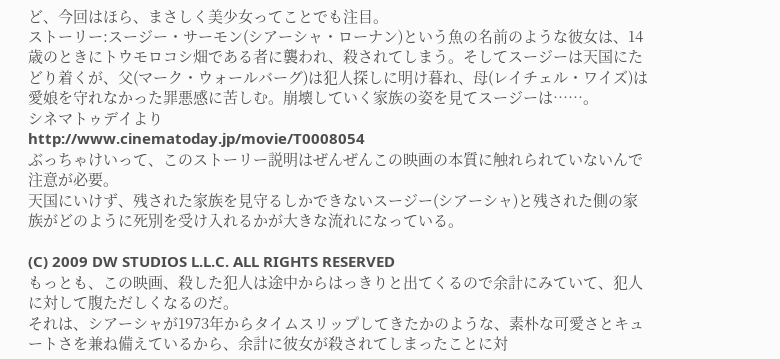ど、今回はほら、まさしく美少女ってことでも注目。
ストーリー:スージー・サーモン(シアーシャ・ローナン)という魚の名前のような彼女は、14歳のときにトウモロコシ畑である者に襲われ、殺されてしまう。そしてスージーは天国にたどり着くが、父(マーク・ウォールバーグ)は犯人探しに明け暮れ、母(レイチェル・ワイズ)は愛娘を守れなかった罪悪感に苦しむ。崩壊していく家族の姿を見てスージーは……。
シネマトゥデイより
http://www.cinematoday.jp/movie/T0008054
ぶっちゃけいって、このストーリー説明はぜんぜんこの映画の本質に触れられていないんで注意が必要。
天国にいけず、残された家族を見守るしかできないスージー(シアーシャ)と残された側の家族がどのように死別を受け入れるかが大きな流れになっている。

(C) 2009 DW STUDIOS L.L.C. ALL RIGHTS RESERVED
もっとも、この映画、殺した犯人は途中からはっきりと出てくるので余計にみていて、犯人に対して腹ただしくなるのだ。
それは、シアーシャが1973年からタイムスリップしてきたかのような、素朴な可愛さとキュートさを兼ね備えているから、余計に彼女が殺されてしまったことに対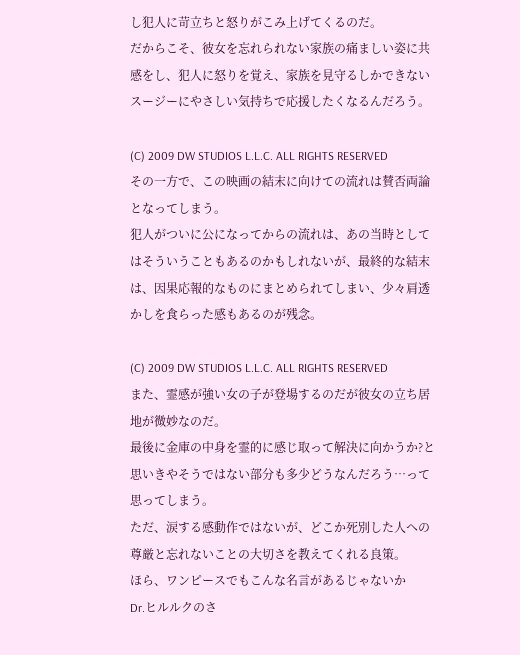し犯人に苛立ちと怒りがこみ上げてくるのだ。
だからこそ、彼女を忘れられない家族の痛ましい姿に共感をし、犯人に怒りを覚え、家族を見守るしかできないスージーにやさしい気持ちで応援したくなるんだろう。

(C) 2009 DW STUDIOS L.L.C. ALL RIGHTS RESERVED
その一方で、この映画の結末に向けての流れは賛否両論となってしまう。
犯人がついに公になってからの流れは、あの当時としてはそういうこともあるのかもしれないが、最終的な結末は、因果応報的なものにまとめられてしまい、少々肩透かしを食らった感もあるのが残念。

(C) 2009 DW STUDIOS L.L.C. ALL RIGHTS RESERVED
また、霊感が強い女の子が登場するのだが彼女の立ち居地が微妙なのだ。
最後に金庫の中身を霊的に感じ取って解決に向かうか?と思いきやそうではない部分も多少どうなんだろう…って思ってしまう。
ただ、涙する感動作ではないが、どこか死別した人への尊厳と忘れないことの大切さを教えてくれる良策。
ほら、ワンピースでもこんな名言があるじゃないか
Dr.ヒルルクのさ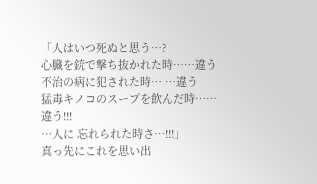「人はいつ死ぬと思う…?
心臓を銃で撃ち抜かれた時……違う
不治の病に犯された時… …違う
猛毒キノコのスープを飲んだ時……
違う!!!
…人に 忘れられた時さ…!!!」
真っ先にこれを思い出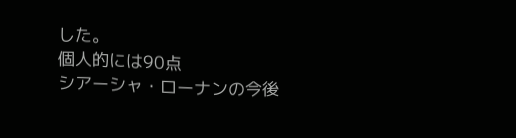した。
個人的には90点
シアーシャ・ローナンの今後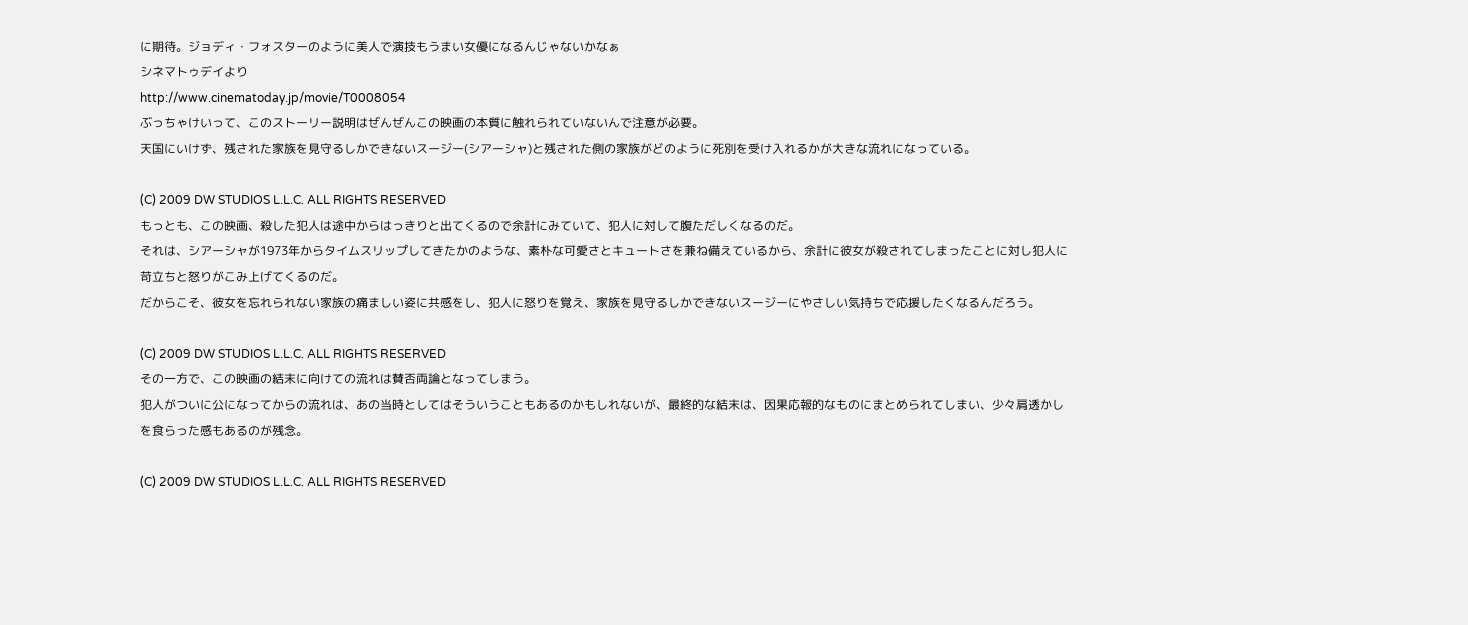に期待。ジョディ・フォスターのように美人で演技もうまい女優になるんじゃないかなぁ
シネマトゥデイより
http://www.cinematoday.jp/movie/T0008054
ぶっちゃけいって、このストーリー説明はぜんぜんこの映画の本質に触れられていないんで注意が必要。
天国にいけず、残された家族を見守るしかできないスージー(シアーシャ)と残された側の家族がどのように死別を受け入れるかが大きな流れになっている。

(C) 2009 DW STUDIOS L.L.C. ALL RIGHTS RESERVED
もっとも、この映画、殺した犯人は途中からはっきりと出てくるので余計にみていて、犯人に対して腹ただしくなるのだ。
それは、シアーシャが1973年からタイムスリップしてきたかのような、素朴な可愛さとキュートさを兼ね備えているから、余計に彼女が殺されてしまったことに対し犯人に苛立ちと怒りがこみ上げてくるのだ。
だからこそ、彼女を忘れられない家族の痛ましい姿に共感をし、犯人に怒りを覚え、家族を見守るしかできないスージーにやさしい気持ちで応援したくなるんだろう。

(C) 2009 DW STUDIOS L.L.C. ALL RIGHTS RESERVED
その一方で、この映画の結末に向けての流れは賛否両論となってしまう。
犯人がついに公になってからの流れは、あの当時としてはそういうこともあるのかもしれないが、最終的な結末は、因果応報的なものにまとめられてしまい、少々肩透かしを食らった感もあるのが残念。

(C) 2009 DW STUDIOS L.L.C. ALL RIGHTS RESERVED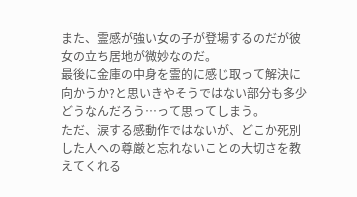また、霊感が強い女の子が登場するのだが彼女の立ち居地が微妙なのだ。
最後に金庫の中身を霊的に感じ取って解決に向かうか?と思いきやそうではない部分も多少どうなんだろう…って思ってしまう。
ただ、涙する感動作ではないが、どこか死別した人への尊厳と忘れないことの大切さを教えてくれる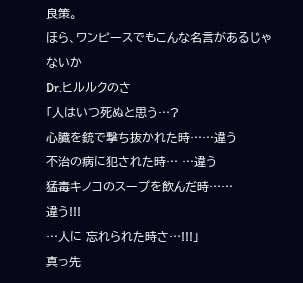良策。
ほら、ワンピースでもこんな名言があるじゃないか
Dr.ヒルルクのさ
「人はいつ死ぬと思う…?
心臓を銃で撃ち抜かれた時……違う
不治の病に犯された時… …違う
猛毒キノコのスープを飲んだ時……
違う!!!
…人に 忘れられた時さ…!!!」
真っ先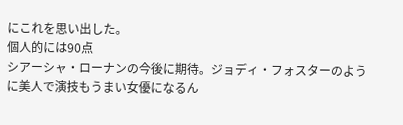にこれを思い出した。
個人的には90点
シアーシャ・ローナンの今後に期待。ジョディ・フォスターのように美人で演技もうまい女優になるん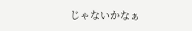じゃないかなぁ